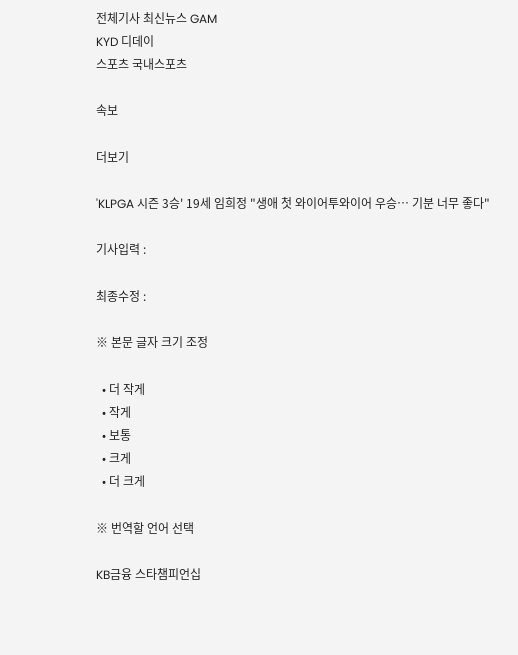전체기사 최신뉴스 GAM
KYD 디데이
스포츠 국내스포츠

속보

더보기

'KLPGA 시즌 3승' 19세 임희정 "생애 첫 와이어투와이어 우승… 기분 너무 좋다"

기사입력 :

최종수정 :

※ 본문 글자 크기 조정

  • 더 작게
  • 작게
  • 보통
  • 크게
  • 더 크게

※ 번역할 언어 선택

KB금융 스타챔피언십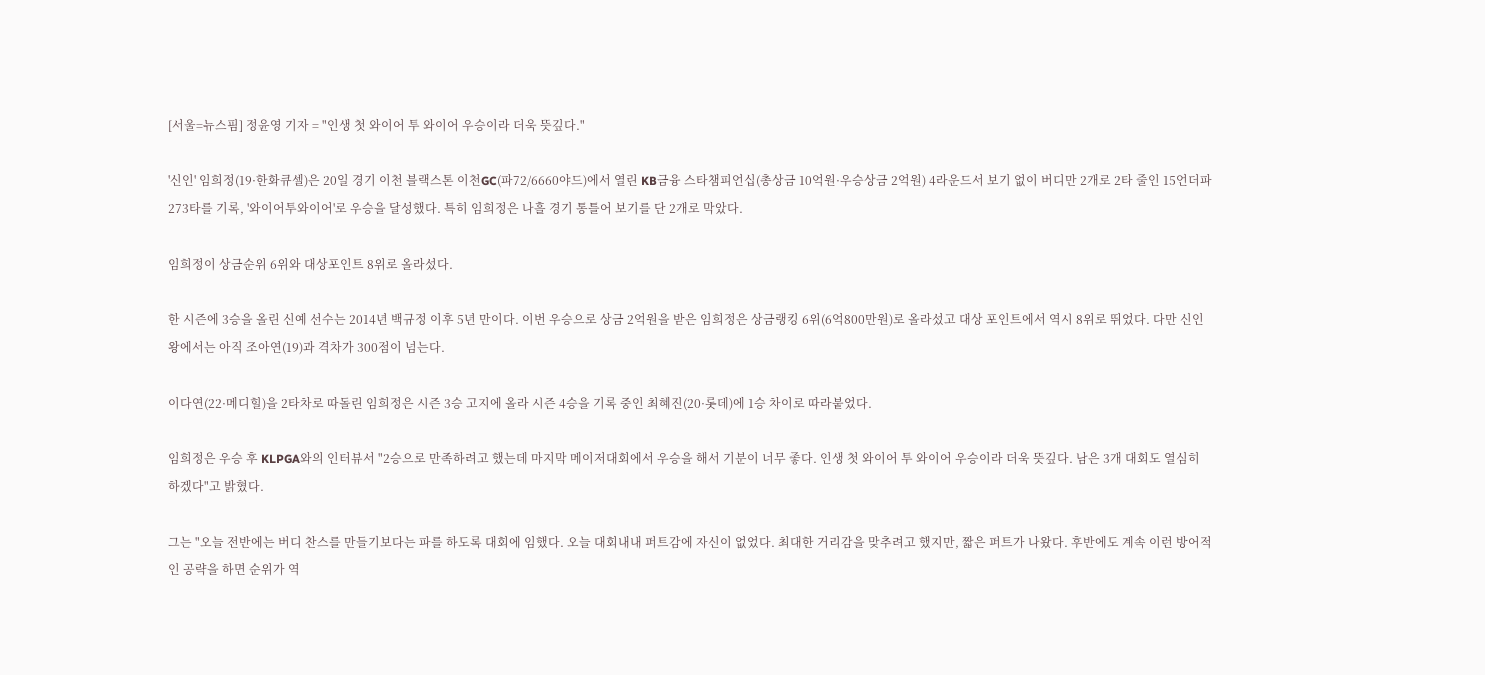[서울=뉴스핌] 정윤영 기자 = "인생 첫 와이어 투 와이어 우승이라 더욱 뜻깊다."

'신인' 임희정(19·한화큐셀)은 20일 경기 이천 블랙스톤 이천GC(파72/6660야드)에서 열린 KB금융 스타챔피언십(총상금 10억원·우승상금 2억원) 4라운드서 보기 없이 버디만 2개로 2타 줄인 15언더파 273타를 기록, '와이어투와이어'로 우승을 달성했다. 특히 임희정은 나흘 경기 통틀어 보기를 단 2개로 막았다.

임희정이 상금순위 6위와 대상포인트 8위로 올라섰다.

한 시즌에 3승을 올린 신예 선수는 2014년 백규정 이후 5년 만이다. 이번 우승으로 상금 2억원을 받은 임희정은 상금랭킹 6위(6억800만원)로 올라섰고 대상 포인트에서 역시 8위로 뛰었다. 다만 신인왕에서는 아직 조아연(19)과 격차가 300점이 넘는다.

이다연(22·메디힐)을 2타차로 따돌린 임희정은 시즌 3승 고지에 올라 시즌 4승을 기록 중인 최혜진(20·롯데)에 1승 차이로 따라붙었다.

임희정은 우승 후 KLPGA와의 인터뷰서 "2승으로 만족하려고 했는데 마지막 메이저대회에서 우승을 해서 기분이 너무 좋다. 인생 첫 와이어 투 와이어 우승이라 더욱 뜻깊다. 남은 3개 대회도 열심히 하겠다"고 밝혔다.

그는 "오늘 전반에는 버디 찬스를 만들기보다는 파를 하도록 대회에 임했다. 오늘 대회내내 퍼트감에 자신이 없었다. 최대한 거리감을 맞추려고 했지만, 짧은 퍼트가 나왔다. 후반에도 계속 이런 방어적인 공략을 하면 순위가 역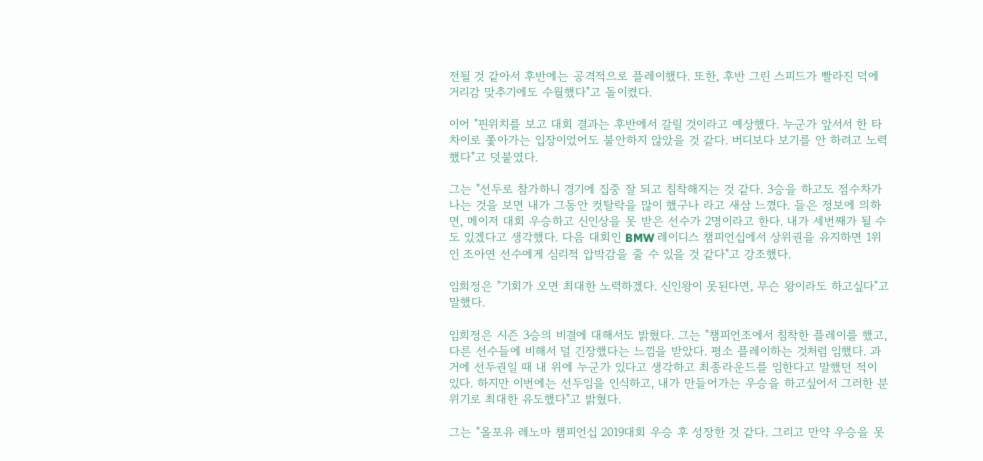전될 것 같아서 후반에는 공격적으로 플레이했다. 또한, 후반 그린 스피드가 빨라진 덕에 거리감 맞추기에도 수월했다"고 돌이켰다.

이어 "핀위치를 보고 대회 결과는 후반에서 갈릴 것이라고 예상했다. 누군가 앞서서 한 타 차이로 쫓아가는 입장이었어도 불안하지 않았을 것 같다. 버디보다 보기를 안 하려고 노력했다"고 덧붙였다.

그는 "선두로 참가하니 경기에 집중 잘 되고 침착해지는 것 같다. 3승을 하고도 점수차가 나는 것을 보면 내가 그동안 컷탈락을 많이 했구나 라고 새삼 느꼈다. 들은 정보에 의하면, 메이저 대회 우승하고 신인상을 못 받은 선수가 2명이라고 한다. 내가 세번째가 될 수도 있겠다고 생각했다. 다음 대회인 BMW 레이디스 챔피언십에서 상위권을 유지하면 1위인 조아연 선수에게 심리적 압박감을 줄 수 있을 것 같다"고 강조했다.

임희정은 "기회가 오면 최대한 노력하겠다. 신인왕이 못된다면, 무슨 왕이라도 하고싶다"고 말했다.

임희정은 시즌 3승의 비결에 대해서도 밝혔다. 그는 "챔피언조에서 침착한 플레이를 했고, 다른 선수들에 비해서 덜 긴장했다는 느낌을 받았다. 평소 플레이하는 것처럼 임했다. 과거에 선두권일 때 내 위에 누군가 있다고 생각하고 최종라운드를 임한다고 말했던 적이 있다. 하지만 이번에는 선두임을 인식하고, 내가 만들어가는 우승을 하고싶어서 그러한 분위기로 최대한 유도했다"고 밝혔다.

그는 "올포유 레노마 챔피언십 2019대회 우승 후 성장한 것 같다. 그리고 만약 우승을 못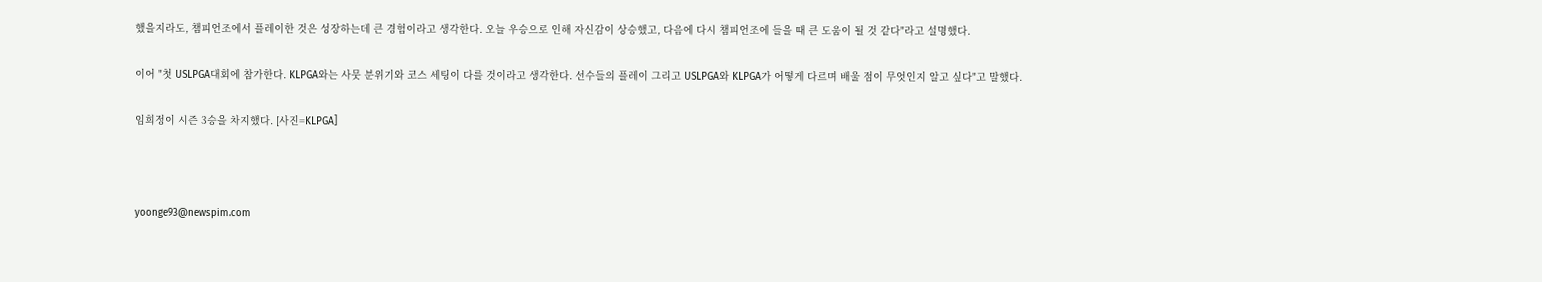했을지라도, 챔피언조에서 플레이한 것은 성장하는데 큰 경험이라고 생각한다. 오늘 우승으로 인해 자신감이 상승했고, 다음에 다시 챔피언조에 들을 때 큰 도움이 될 것 같다"라고 설명했다.

이어 "첫 USLPGA대회에 참가한다. KLPGA와는 사뭇 분위기와 코스 세팅이 다를 것이라고 생각한다. 선수들의 플레이 그리고 USLPGA와 KLPGA가 어떻게 다르며 배울 점이 무엇인지 알고 싶다"고 말했다.

임희정이 시즌 3승을 차지했다. [사진=KLPGA]



yoonge93@newspim.com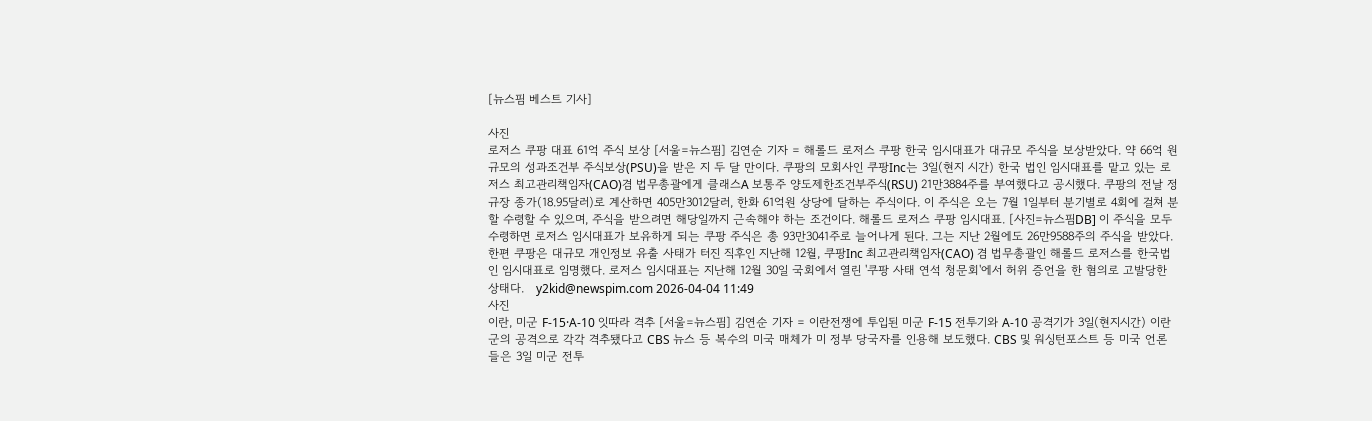[뉴스핌 베스트 기사]

사진
로저스 쿠팡 대표 61억 주식 보상 [서울=뉴스핌] 김연순 기자 = 해롤드 로저스 쿠팡 한국 임시대표가 대규모 주식을 보상받았다. 약 66억 원 규모의 성과조건부 주식보상(PSU)을 받은 지 두 달 만이다. 쿠팡의 모회사인 쿠팡Inc는 3일(현지 시간) 한국 법인 임시대표를 맡고 있는 로저스 최고관리책임자(CAO)겸 법무총괄에게 클래스A 보통주 양도제한조건부주식(RSU) 21만3884주를 부여했다고 공시했다. 쿠팡의 전날 정규장 종가(18.95달러)로 계산하면 405만3012달러, 한화 61억원 상당에 달하는 주식이다. 이 주식은 오는 7월 1일부터 분기별로 4회에 걸쳐 분할 수령할 수 있으며, 주식을 받으려면 해당일까지 근속해야 하는 조건이다. 해롤드 로저스 쿠팡 임시대표. [사진=뉴스핌DB] 이 주식을 모두 수령하면 로저스 임시대표가 보유하게 되는 쿠팡 주식은 총 93만3041주로 늘어나게 된다. 그는 지난 2월에도 26만9588주의 주식을 받았다. 한편 쿠팡은 대규모 개인정보 유출 사태가 터진 직후인 지난해 12월, 쿠팡Inc 최고관리책임자(CAO) 겸 법무총괄인 해롤드 로저스를 한국법인 임시대표로 임명했다. 로저스 임시대표는 지난해 12월 30일 국회에서 열린 '쿠팡 사태 연석 청문회'에서 허위 증언을 한 혐의로 고발당한 상태다.   y2kid@newspim.com 2026-04-04 11:49
사진
이란, 미군 F-15·A-10 잇따라 격추 [서울=뉴스핌] 김연순 기자 = 이란전쟁에 투입된 미군 F-15 전투기와 A-10 공격기가 3일(현지시간) 이란군의 공격으로 각각 격추됐다고 CBS 뉴스 등 복수의 미국 매체가 미 정부 당국자를 인용해 보도했다. CBS 및 워싱턴포스트 등 미국 언론들은 3일 미군 전투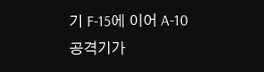기 F-15에 이어 A-10 공격기가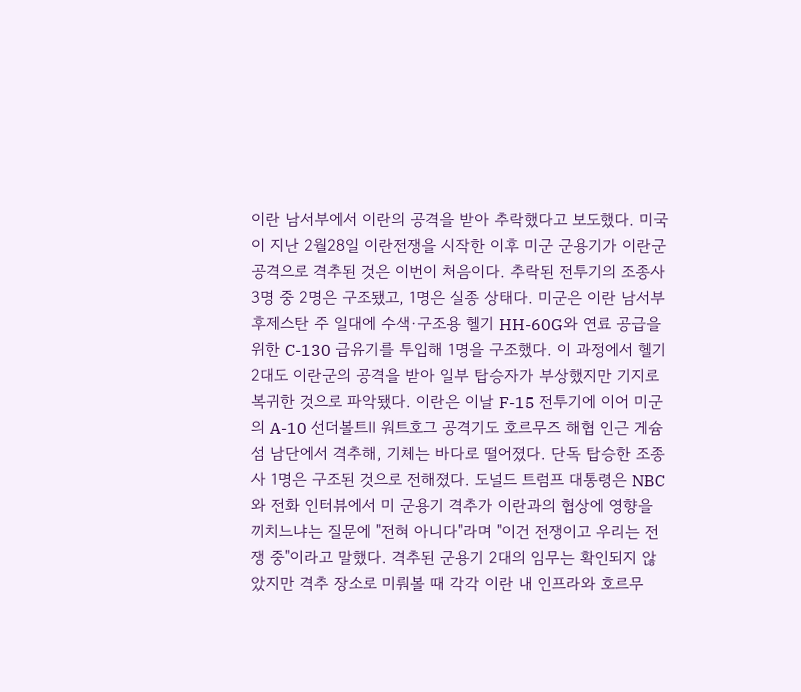이란 남서부에서 이란의 공격을 받아 추락했다고 보도했다. 미국이 지난 2월28일 이란전쟁을 시작한 이후 미군 군용기가 이란군 공격으로 격추된 것은 이번이 처음이다. 추락된 전투기의 조종사 3명 중 2명은 구조됐고, 1명은 실종 상태다. 미군은 이란 남서부 후제스탄 주 일대에 수색·구조용 헬기 HH-60G와 연료 공급을 위한 C-130 급유기를 투입해 1명을 구조했다. 이 과정에서 헬기 2대도 이란군의 공격을 받아 일부 탑승자가 부상했지만 기지로 복귀한 것으로 파악됐다. 이란은 이날 F-15 전투기에 이어 미군의 A-10 선더볼트Ⅱ 워트호그 공격기도 호르무즈 해협 인근 게슘 섬 남단에서 격추해, 기체는 바다로 떨어졌다. 단독 탑승한 조종사 1명은 구조된 것으로 전해졌다. 도널드 트럼프 대통령은 NBC와 전화 인터뷰에서 미 군용기 격추가 이란과의 협상에 영향을 끼치느냐는 질문에 "전혀 아니다"라며 "이건 전쟁이고 우리는 전쟁 중"이라고 말했다. 격추된 군용기 2대의 임무는 확인되지 않았지만 격추 장소로 미뤄볼 때 각각 이란 내 인프라와 호르무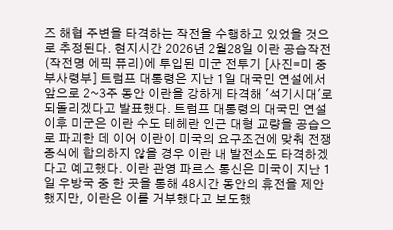즈 해협 주변을 타격하는 작전을 수행하고 있었을 것으로 추정된다. 현지시간 2026년 2월28일 이란 공습작전 (작전명 에픽 퓨리)에 투입된 미군 전투기 [사진=미 중부사령부] 트럼프 대통령은 지난 1일 대국민 연설에서 앞으로 2~3주 동안 이란을 강하게 타격해 '석기시대'로 되돌리겠다고 발표했다. 트럼프 대통령의 대국민 연설 이후 미군은 이란 수도 테헤란 인근 대형 교량을 공습으로 파괴한 데 이어 이란이 미국의 요구조건에 맞춰 전쟁 종식에 합의하지 않을 경우 이란 내 발전소도 타격하겠다고 예고했다. 이란 관영 파르스 통신은 미국이 지난 1일 우방국 중 한 곳을 통해 48시간 동안의 휴전을 제안했지만, 이란은 이를 거부했다고 보도했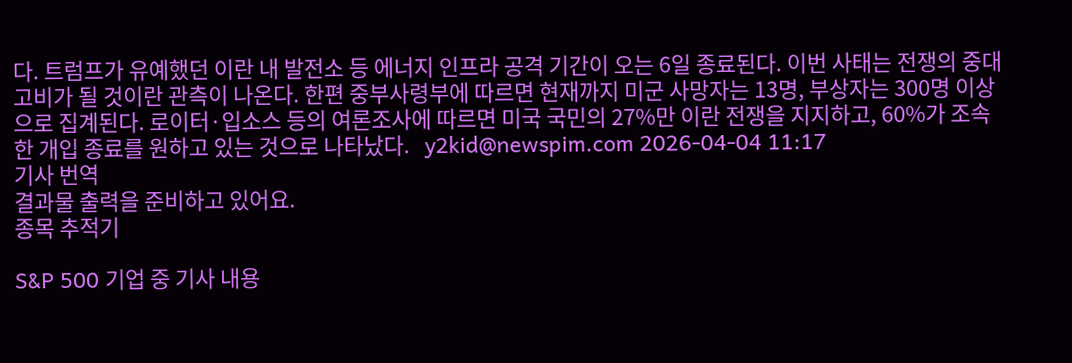다. 트럼프가 유예했던 이란 내 발전소 등 에너지 인프라 공격 기간이 오는 6일 종료된다. 이번 사태는 전쟁의 중대 고비가 될 것이란 관측이 나온다. 한편 중부사령부에 따르면 현재까지 미군 사망자는 13명, 부상자는 300명 이상으로 집계된다. 로이터·입소스 등의 여론조사에 따르면 미국 국민의 27%만 이란 전쟁을 지지하고, 60%가 조속한 개입 종료를 원하고 있는 것으로 나타났다.   y2kid@newspim.com 2026-04-04 11:17
기사 번역
결과물 출력을 준비하고 있어요.
종목 추적기

S&P 500 기업 중 기사 내용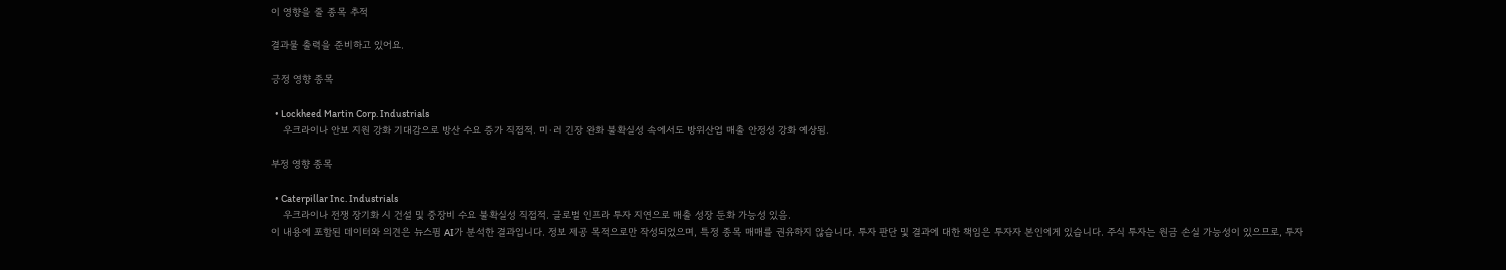이 영향을 줄 종목 추적

결과물 출력을 준비하고 있어요.

긍정 영향 종목

  • Lockheed Martin Corp. Industrials
    우크라이나 안보 지원 강화 기대감으로 방산 수요 증가 직접적. 미·러 긴장 완화 불확실성 속에서도 방위산업 매출 안정성 강화 예상됨.

부정 영향 종목

  • Caterpillar Inc. Industrials
    우크라이나 전쟁 장기화 시 건설 및 중장비 수요 불확실성 직접적. 글로벌 인프라 투자 지연으로 매출 성장 둔화 가능성 있음.
이 내용에 포함된 데이터와 의견은 뉴스핌 AI가 분석한 결과입니다. 정보 제공 목적으로만 작성되었으며, 특정 종목 매매를 권유하지 않습니다. 투자 판단 및 결과에 대한 책임은 투자자 본인에게 있습니다. 주식 투자는 원금 손실 가능성이 있으므로, 투자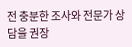전 충분한 조사와 전문가 상담을 권장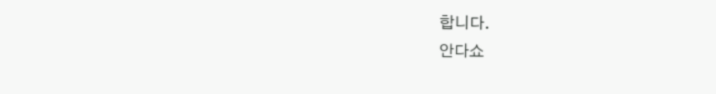합니다.
안다쇼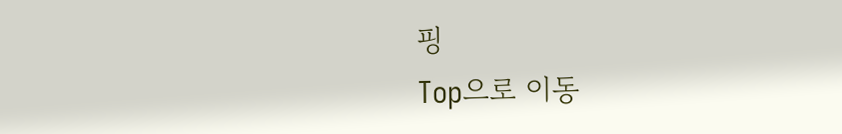핑
Top으로 이동